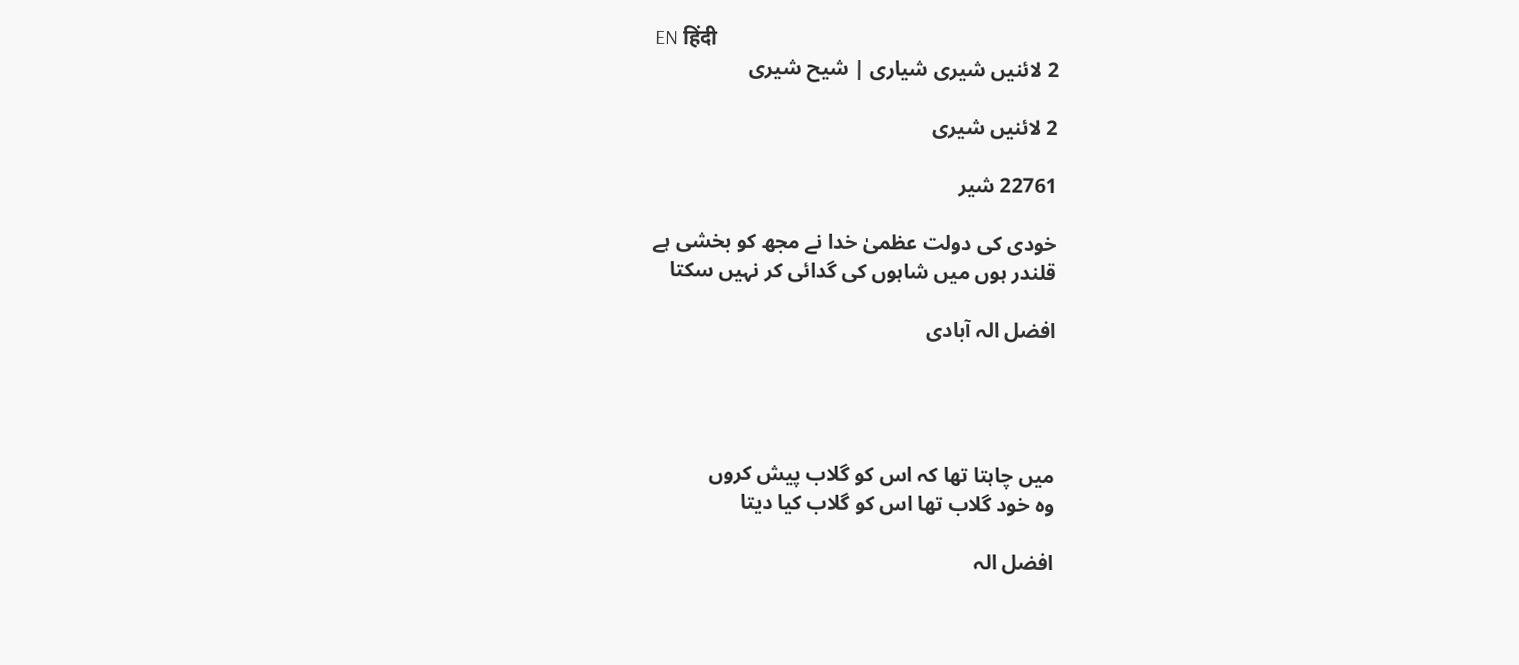EN हिंदी
2 لائنیں شیری شیاری | شیح شیری

2 لائنیں شیری

22761 شیر

خودی کی دولت عظمیٰ خدا نے مجھ کو بخشی ہے
قلندر ہوں میں شاہوں کی گدائی کر نہیں سکتا

افضل الہ آبادی




میں چاہتا تھا کہ اس کو گلاب پیش کروں
وہ خود گلاب تھا اس کو گلاب کیا دیتا

افضل الہ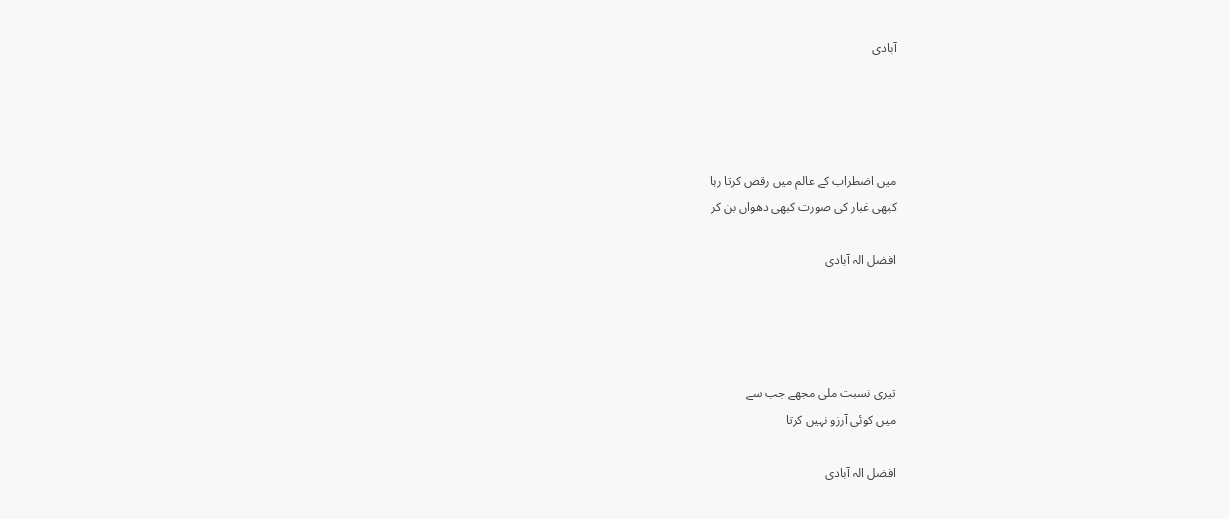آبادی




میں اضطراب کے عالم میں رقص کرتا رہا
کبھی غبار کی صورت کبھی دھواں بن کر

افضل الہ آبادی




تیری نسبت ملی مجھے جب سے
میں کوئی آرزو نہیں کرتا

افضل الہ آبادی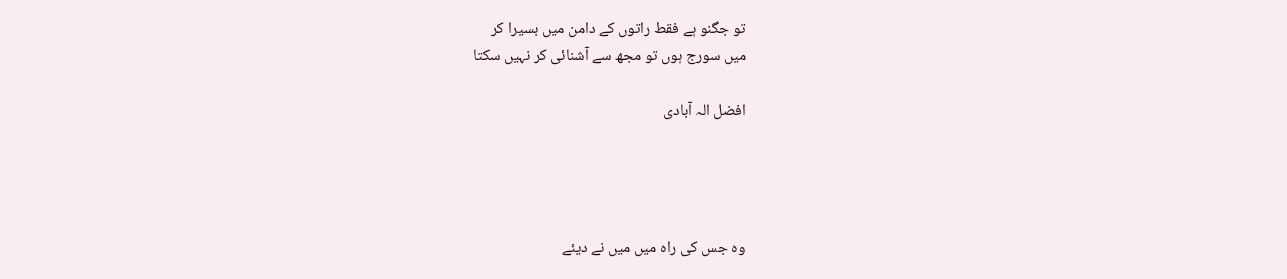تو جگنو ہے فقط راتوں کے دامن میں بسیرا کر
میں سورج ہوں تو مجھ سے آشنائی کر نہیں سکتا

افضل الہ آبادی




وہ جس کی راہ میں میں نے دیئے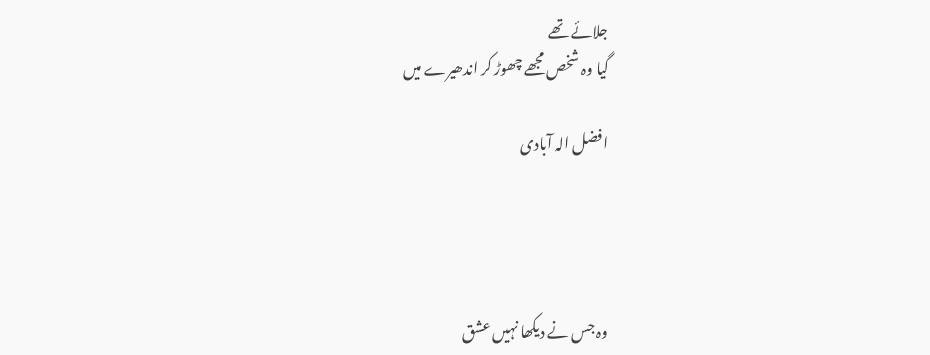جلائے تھے
گیا وہ شخص مجھے چھوڑ کر اندھیرے میں

افضل الہ آبادی




وہ جس نے دیکھا نہیں عشق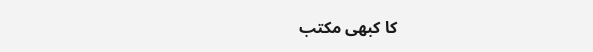کا کبھی مکتب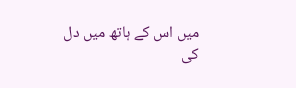میں اس کے ہاتھ میں دل کی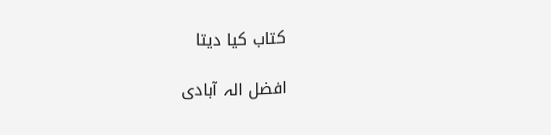کتاب کیا دیتا

افضل الہ آبادی